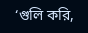‘গুলি করি,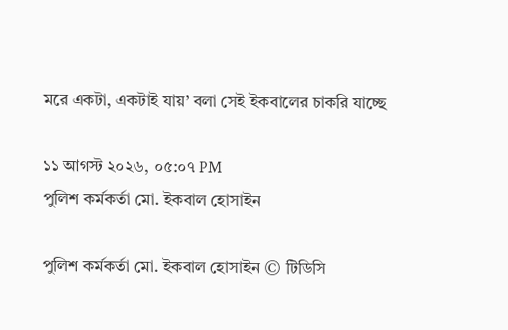মরে একটা, একটাই যায়’ বলা সেই ইকবালের চাকরি যাচ্ছে

১১ আগস্ট ২০২৬, ০৫:০৭ PM
পুলিশ কর্মকর্তা মো. ইকবাল হোসাইন

পুলিশ কর্মকর্তা মো. ইকবাল হোসাইন © টিডিসি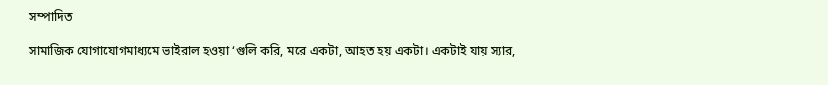সম্পাদিত

সামাজিক যোগাযোগমাধ্যমে ভাইরাল হওয়া ‘গুলি করি, মরে একটা, আহত হয় একটা। একটাই যায় স্যার,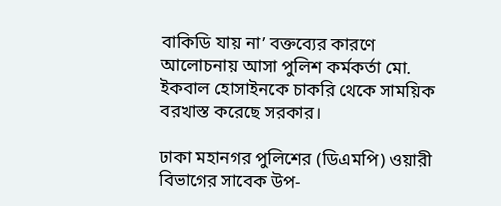বাকিডি যায় না’ বক্তব্যের কারণে আলোচনায় আসা পুলিশ কর্মকর্তা মো. ইকবাল হোসাইনকে চাকরি থেকে সাময়িক বরখাস্ত করেছে সরকার।

ঢাকা মহানগর পুলিশের (ডিএমপি) ওয়ারী বিভাগের সাবেক উপ-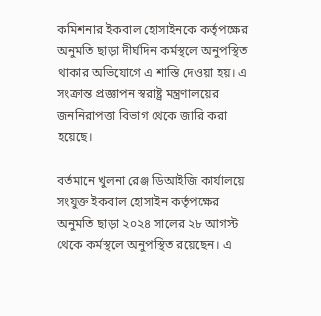কমিশনার ইকবাল হোসাইনকে কর্তৃপক্ষের অনুমতি ছাড়া দীর্ঘদিন কর্মস্থলে অনুপস্থিত থাকার অভিযোগে এ শাস্তি দেওয়া হয়। এ সংক্রান্ত প্রজ্ঞাপন স্বরাষ্ট্র মন্ত্রণালয়ের জননিরাপত্তা বিভাগ থেকে জারি করা হয়েছে।

বর্তমানে খুলনা রেঞ্জ ডিআইজি কার্যালয়ে সংযুক্ত ইকবাল হোসাইন কর্তৃপক্ষের অনুমতি ছাড়া ২০২৪ সালের ২৮ আগস্ট থেকে কর্মস্থলে অনুপস্থিত রয়েছেন। এ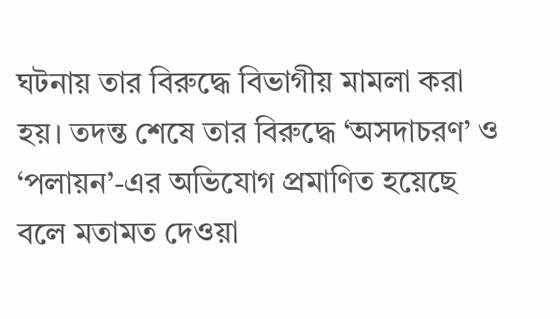ঘটনায় তার বিরুদ্ধে বিভাগীয় মামলা করা হয়। তদন্ত শেষে তার বিরুদ্ধে ‘অসদাচরণ’ ও ‘পলায়ন’-এর অভিযোগ প্রমাণিত হয়েছে বলে মতামত দেওয়া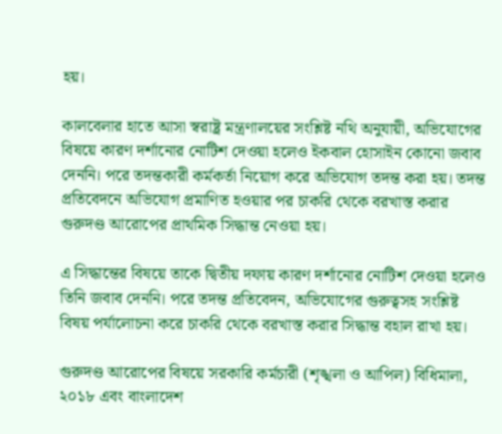হয়।

কালবেলার হাতে আসা স্বরাষ্ট্র মন্ত্রণালয়ের সংশ্লিষ্ট নথি অনুযায়ী, অভিযোগের বিষয়ে কারণ দর্শানোর নোটিশ দেওয়া হলেও ইকবাল হোসাইন কোনো জবাব দেননি। পরে তদন্তকারী কর্মকর্তা নিয়োগ করে অভিযোগ তদন্ত করা হয়। তদন্ত প্রতিবেদনে অভিযোগ প্রমাণিত হওয়ার পর চাকরি থেকে বরখাস্ত করার গুরুদণ্ড আরোপের প্রাথমিক সিদ্ধান্ত নেওয়া হয়।

এ সিদ্ধান্তের বিষয়ে তাকে দ্বিতীয় দফায় কারণ দর্শানোর নোটিশ দেওয়া হলেও তিনি জবাব দেননি। পরে তদন্ত প্রতিবেদন, অভিযোগের গুরুত্বসহ সংশ্লিষ্ট বিষয় পর্যালোচনা করে চাকরি থেকে বরখাস্ত করার সিদ্ধান্ত বহাল রাখা হয়।

গুরুদণ্ড আরোপের বিষয়ে সরকারি কর্মচারী (শৃঙ্খলা ও আপিল) বিধিমালা, ২০১৮ এবং বাংলাদেশ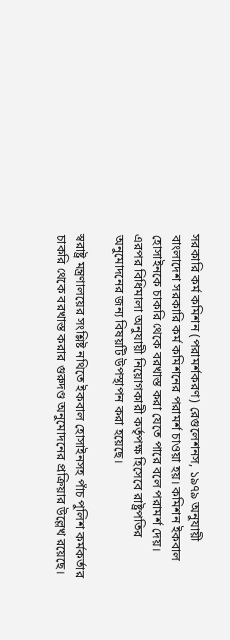সরকারি কর্ম কমিশন (পরামর্শকরণ) রেগুলেশনস, ১৯৭৯ অনুযায়ী বাংলাদেশ সরকারি কর্ম কমিশনের পরামর্শ চাওয়া হয়। কমিশন ইকবাল হোসাইনকে চাকরি থেকে বরখাস্ত করা যেতে পারে বলে পরামর্শ দেয়। এরপর বিধিমালা অনুযায়ী নিয়োগকারী কর্তৃপক্ষ হিসেবে রাষ্ট্রপতির অনুমোদনের জন্য বিষয়টি উপস্থাপন করা হয়েছে।

স্বরাষ্ট্র মন্ত্রণালয়ের সংশ্লিষ্ট নথিতে ইকবাল হোসাইনসহ পাঁচ পুলিশ কর্মকর্তার চাকরি থেকে বরখাস্ত করার গুরুদণ্ড অনুমোদনের প্রক্রিয়ার উল্লেখ রয়েছে।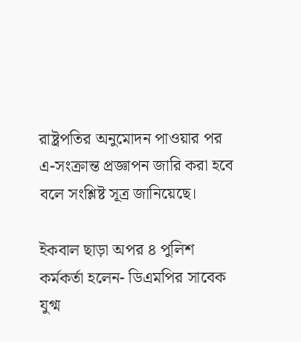রাষ্ট্রপতির অনুমোদন পাওয়ার পর এ-সংক্রান্ত প্রজ্ঞাপন জারি করা হবে বলে সংশ্লিষ্ট সূত্র জানিয়েছে।

ইকবাল ছাড়া অপর ৪ পুলিশ কর্মকর্তা হলেন- ডিএমপির সাবেক যুগ্ম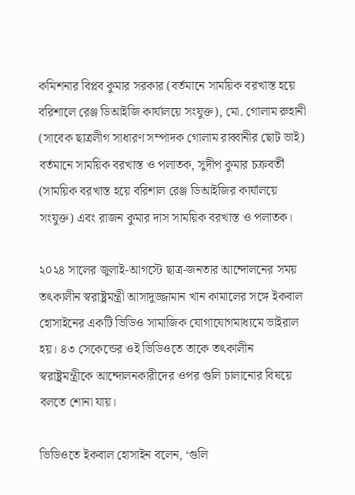কমিশনার বিপ্লব কুমার সরকার (বর্তমানে সাময়িক বরখাস্ত হয়ে বরিশালে রেঞ্জ ডিআইজি কার্যালয়ে সংযুক্ত), মো. গোলাম রুহানী (সাবেক ছাত্রলীগ সাধারণ সম্পাদক গোলাম রাব্বানীর ছোট ভাই) বর্তমানে সাময়িক বরখাস্ত ও পলাতক, সুদীপ কুমার চক্রবর্তী (সাময়িক বরখাস্ত হয়ে বরিশাল রেঞ্জ ডিআইজির কার্যালয়ে সংযুক্ত) এবং রাজন কুমার দাস সাময়িক বরখাস্ত ও পলাতক।

২০২৪ সালের জুলাই-আগস্টে ছাত্র-জনতার আন্দোলনের সময় তৎকালীন স্বরাষ্ট্রমন্ত্রী আসাদুজ্জামান খান কামালের সঙ্গে ইকবাল হোসাইনের একটি ভিডিও সামাজিক যোগাযোগমাধ্যমে ভাইরাল হয়। ৪৩ সেকেন্ডের ওই ভিডিওতে তাকে তৎকালীন স্বরাষ্ট্রমন্ত্রীকে আন্দোলনকারীদের ওপর গুলি চালানোর বিষয়ে বলতে শোনা যায়।

ভিডিওতে ইকবাল হোসাইন বলেন, ‘গুলি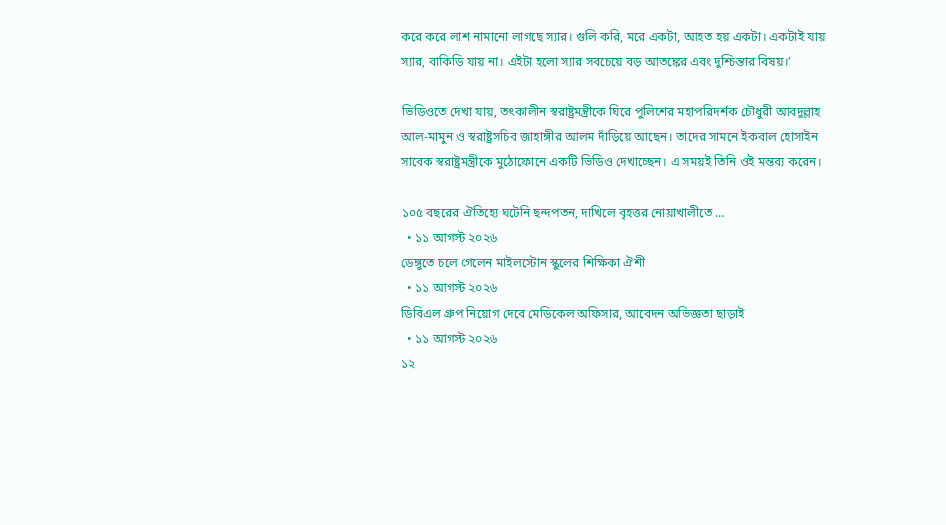করে করে লাশ নামানো লাগছে স্যার। গুলি করি, মরে একটা, আহত হয় একটা। একটাই যায় স্যার, বাকিডি যায় না। এইটা হলো স্যার সবচেয়ে বড় আতঙ্কের এবং দুশ্চিন্তার বিষয়।’

ভিডিওতে দেখা যায়, তৎকালীন স্বরাষ্ট্রমন্ত্রীকে ঘিরে পুলিশের মহাপরিদর্শক চৌধুরী আবদুল্লাহ আল-মামুন ও স্বরাষ্ট্রসচিব জাহাঙ্গীর আলম দাঁড়িয়ে আছেন। তাদের সামনে ইকবাল হোসাইন সাবেক স্বরাষ্ট্রমন্ত্রীকে মুঠোফোনে একটি ভিডিও দেখাচ্ছেন। এ সময়ই তিনি ওই মন্তব্য করেন।

১০৫ বছরের ঐতিহ্যে ঘটেনি ছন্দপতন, দাখিলে বৃহত্তর নোয়াখালীতে …
  • ১১ আগস্ট ২০২৬
ডেঙ্গুতে চলে গেলেন মাইলস্টোন স্কুলের শিক্ষিকা ঐশী
  • ১১ আগস্ট ২০২৬
ডিবিএল গ্রুপ নিয়োগ দেবে মেডিকেল অফিসার, আবেদন অভিজ্ঞতা ছাড়াই
  • ১১ আগস্ট ২০২৬
১২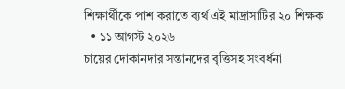শিক্ষার্থীকে পাশ করাতে ব্যর্থ এই মাদ্রাসাটির ২০ শিক্ষক
  • ১১ আগস্ট ২০২৬
চায়ের দোকানদার সন্তানদের বৃত্তিসহ সংবর্ধনা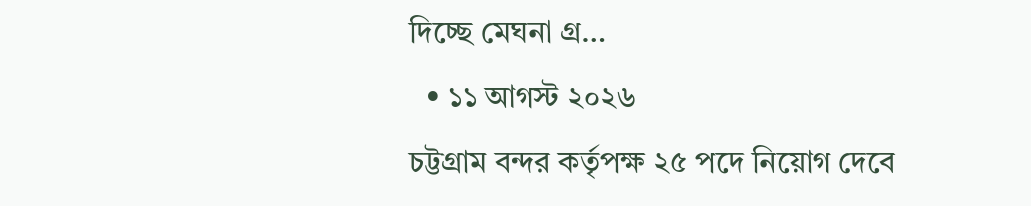দিচ্ছে মেঘনা গ্র…
  • ১১ আগস্ট ২০২৬
চট্টগ্রাম বন্দর কর্তৃপক্ষ ২৫ পদে নিয়োগ দেবে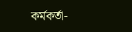কর্মকর্তা-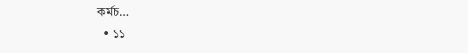কর্মচ…
  • ১১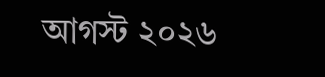আগস্ট ২০২৬